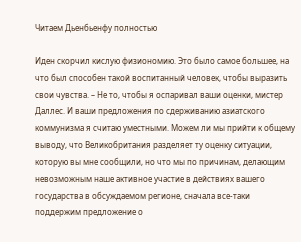Читаем Дьенбьенфу полностью

Иден скорчил кислую физиономию. Это было самое большее, на что был способен такой воспитанный человек, чтобы выразить свои чувства. – Не то, чтобы я оспаривал ваши оценки, мистер Даллес. И ваши предложения по сдерживанию азиатского коммунизма я считаю уместными. Можем ли мы прийти к общему выводу, что Великобритания разделяет ту оценку ситуации, которую вы мне сообщили, но что мы по причинам, делающим невозможным наше активное участие в действиях вашего государства в обсуждаемом регионе, сначала все-таки поддержим предложение о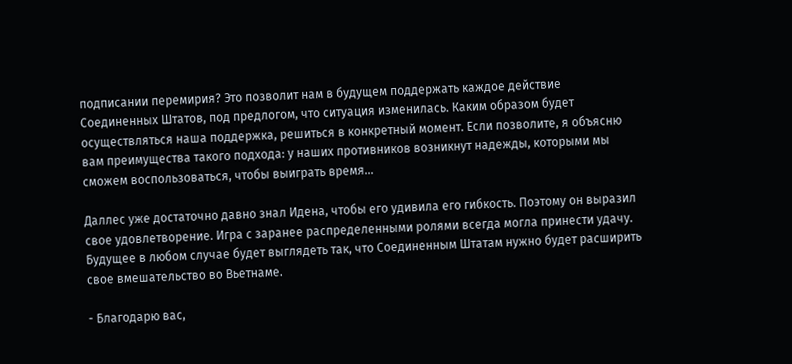подписании перемирия? Это позволит нам в будущем поддержать каждое действие Соединенных Штатов, под предлогом, что ситуация изменилась. Каким образом будет осуществляться наша поддержка, решиться в конкретный момент. Если позволите, я объясню вам преимущества такого подхода: у наших противников возникнут надежды, которыми мы сможем воспользоваться, чтобы выиграть время...

Даллес уже достаточно давно знал Идена, чтобы его удивила его гибкость. Поэтому он выразил свое удовлетворение. Игра с заранее распределенными ролями всегда могла принести удачу. Будущее в любом случае будет выглядеть так, что Соединенным Штатам нужно будет расширить свое вмешательство во Вьетнаме.

- Благодарю вас,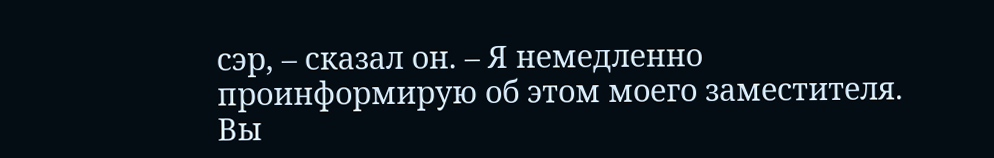сэр, – сказал он. – Я немедленно проинформирую об этом моего заместителя. Вы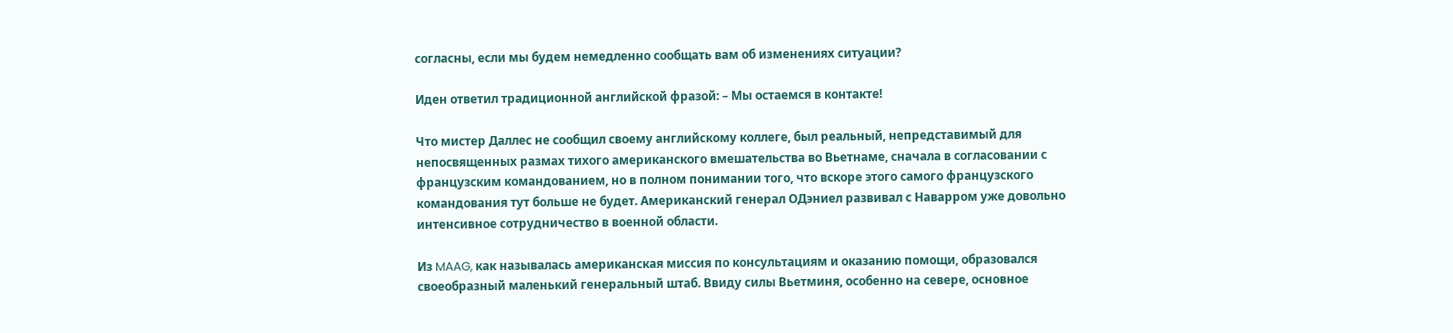согласны, если мы будем немедленно сообщать вам об изменениях ситуации?

Иден ответил традиционной английской фразой: – Мы остаемся в контакте!

Что мистер Даллес не сообщил своему английскому коллеге, был реальный, непредставимый для непосвященных размах тихого американского вмешательства во Вьетнаме, сначала в согласовании с французским командованием, но в полном понимании того, что вскоре этого самого французского командования тут больше не будет. Американский генерал ОДэниел развивал с Наварром уже довольно интенсивное сотрудничество в военной области.

Из MAAG, как называлась американская миссия по консультациям и оказанию помощи, образовался своеобразный маленький генеральный штаб. Ввиду силы Вьетминя, особенно на севере, основное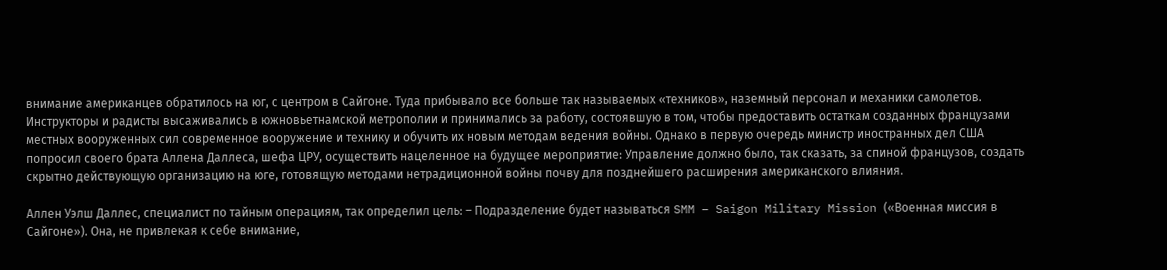внимание американцев обратилось на юг, с центром в Сайгоне. Туда прибывало все больше так называемых «техников», наземный персонал и механики самолетов. Инструкторы и радисты высаживались в южновьетнамской метрополии и принимались за работу, состоявшую в том, чтобы предоставить остаткам созданных французами местных вооруженных сил современное вооружение и технику и обучить их новым методам ведения войны. Однако в первую очередь министр иностранных дел США попросил своего брата Аллена Даллеса, шефа ЦРУ, осуществить нацеленное на будущее мероприятие: Управление должно было, так сказать, за спиной французов, создать скрытно действующую организацию на юге, готовящую методами нетрадиционной войны почву для позднейшего расширения американского влияния.

Аллен Уэлш Даллес, специалист по тайным операциям, так определил цель: – Подразделение будет называться SMM – Saigon Military Mission («Военная миссия в Сайгоне»). Она, не привлекая к себе внимание,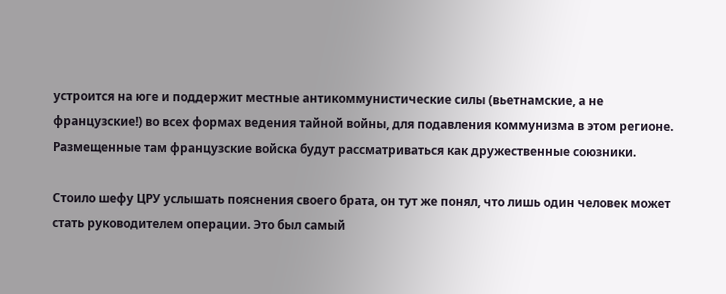устроится на юге и поддержит местные антикоммунистические силы (вьетнамские, а не французские!) во всех формах ведения тайной войны, для подавления коммунизма в этом регионе. Размещенные там французские войска будут рассматриваться как дружественные союзники.

Стоило шефу ЦРУ услышать пояснения своего брата, он тут же понял, что лишь один человек может стать руководителем операции. Это был самый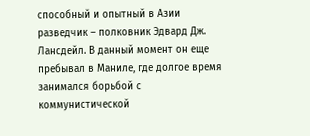способный и опытный в Азии разведчик – полковник Эдвард Дж. Лансдейл. В данный момент он еще пребывал в Маниле, где долгое время занимался борьбой с коммунистической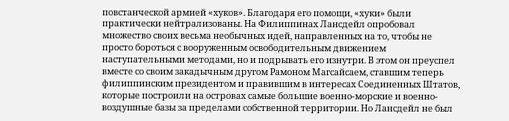повстанческой армией «хуков». Благодаря его помощи, «хуки» были практически нейтрализованы. На Филиппинах Лансдейл опробовал множество своих весьма необычных идей, направленных на то, чтобы не просто бороться с вооруженным освободительным движением наступательными методами, но и подрывать его изнутри. В этом он преуспел вместе со своим закадычным другом Рамоном Магсайсаем, ставшим теперь филиппинским президентом и правившим в интересах Соединенных Штатов, которые построили на островах самые большие военно-морские и военно-воздушные базы за пределами собственной территории. Но Лансдейл не был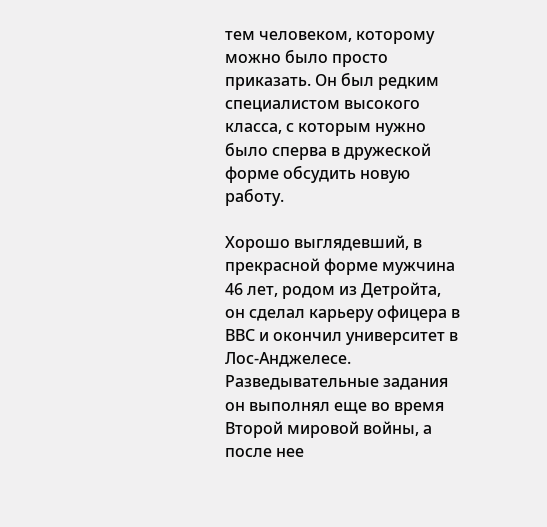тем человеком, которому можно было просто приказать. Он был редким специалистом высокого класса, с которым нужно было сперва в дружеской форме обсудить новую работу.

Хорошо выглядевший, в прекрасной форме мужчина 46 лет, родом из Детройта, он сделал карьеру офицера в ВВС и окончил университет в Лос-Анджелесе. Разведывательные задания он выполнял еще во время Второй мировой войны, а после нее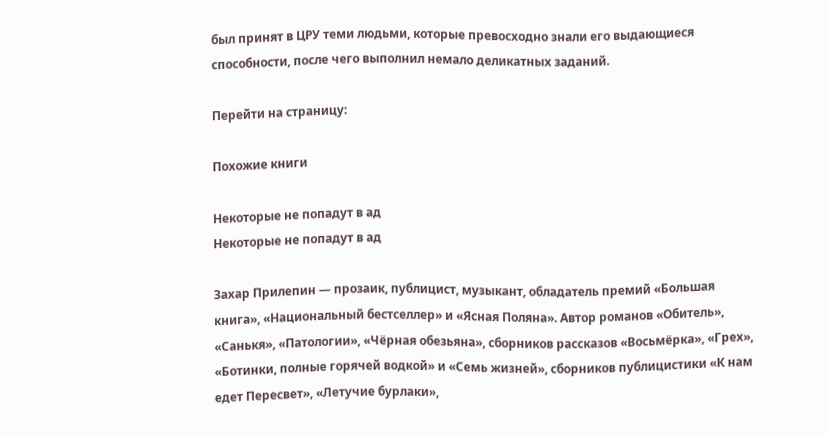был принят в ЦРУ теми людьми, которые превосходно знали его выдающиеся способности, после чего выполнил немало деликатных заданий.

Перейти на страницу:

Похожие книги

Некоторые не попадут в ад
Некоторые не попадут в ад

Захар Прилепин — прозаик, публицист, музыкант, обладатель премий «Большая книга», «Национальный бестселлер» и «Ясная Поляна». Автор романов «Обитель», «Санькя», «Патологии», «Чёрная обезьяна», сборников рассказов «Восьмёрка», «Грех», «Ботинки, полные горячей водкой» и «Семь жизней», сборников публицистики «К нам едет Пересвет», «Летучие бурлаки»,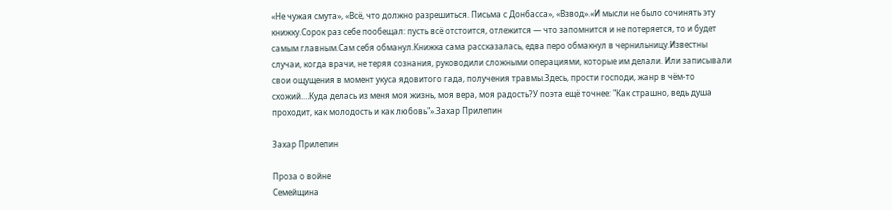«Не чужая смута», «Всё, что должно разрешиться. Письма с Донбасса», «Взвод».«И мысли не было сочинять эту книжку.Сорок раз себе пообещал: пусть всё отстоится, отлежится — что запомнится и не потеряется, то и будет самым главным.Сам себя обманул.Книжка сама рассказалась, едва перо обмакнул в чернильницу.Известны случаи, когда врачи, не теряя сознания, руководили сложными операциями, которые им делали. Или записывали свои ощущения в момент укуса ядовитого гада, получения травмы.Здесь, прости господи, жанр в чём-то схожий.…Куда делась из меня моя жизнь, моя вера, моя радость?У поэта ещё точнее: "Как страшно, ведь душа проходит, как молодость и как любовь"».Захар Прилепин

Захар Прилепин

Проза о войне
Семейщина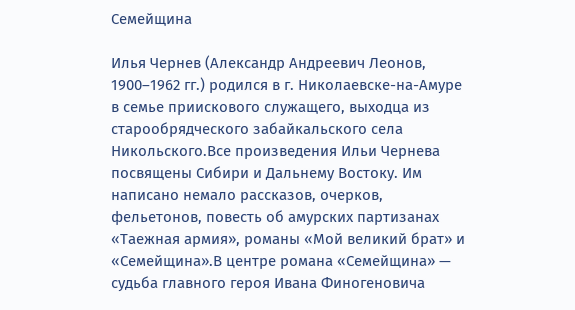Семейщина

Илья Чернев (Александр Андреевич Леонов, 1900–1962 гг.) родился в г. Николаевске-на-Амуре в семье приискового служащего, выходца из старообрядческого забайкальского села Никольского.Все произведения Ильи Чернева посвящены Сибири и Дальнему Востоку. Им написано немало рассказов, очерков, фельетонов, повесть об амурских партизанах «Таежная армия», романы «Мой великий брат» и «Семейщина».В центре романа «Семейщина» — судьба главного героя Ивана Финогеновича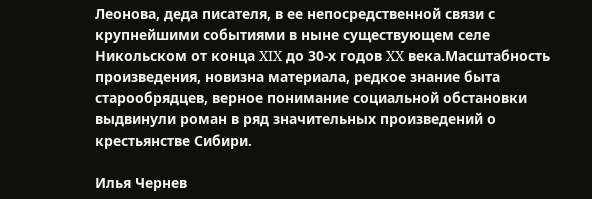Леонова, деда писателя, в ее непосредственной связи с крупнейшими событиями в ныне существующем селе Никольском от конца XIX до 30-х годов XX века.Масштабность произведения, новизна материала, редкое знание быта старообрядцев, верное понимание социальной обстановки выдвинули роман в ряд значительных произведений о крестьянстве Сибири.

Илья Чернев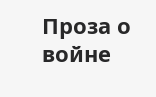Проза о войне